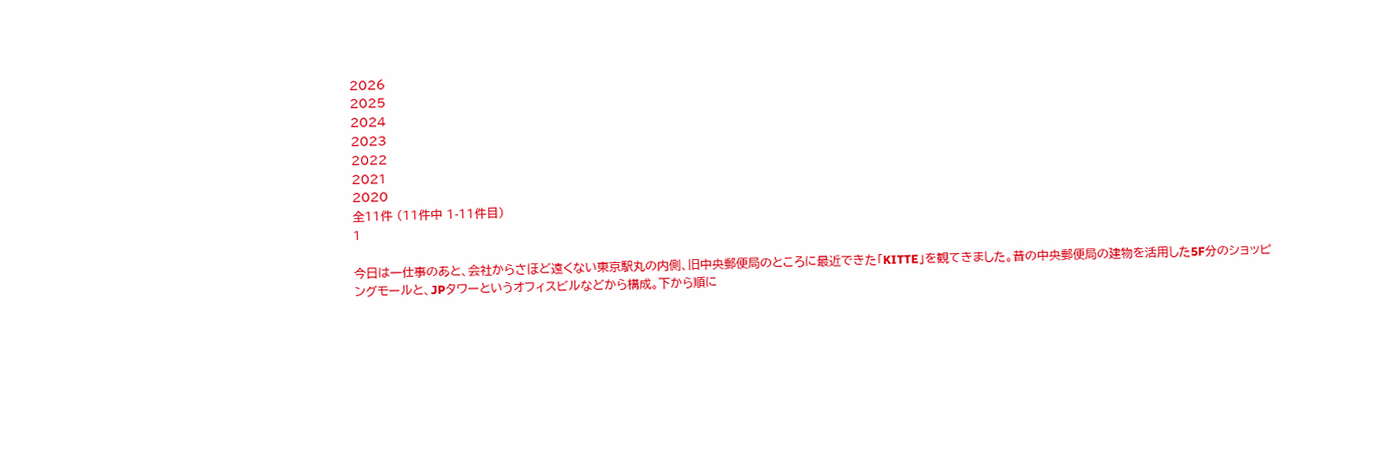2026
2025
2024
2023
2022
2021
2020
全11件 (11件中 1-11件目)
1

今日は一仕事のあと、会社からさほど遠くない東京駅丸の内側、旧中央郵便局のところに最近できた「KITTE」を観てきました。昔の中央郵便局の建物を活用した5F分のショッピングモールと、JPタワーというオフィスビルなどから構成。下から順に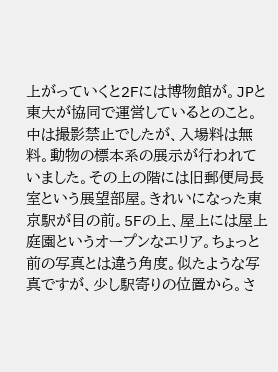上がっていくと2Fには博物館が。JPと東大が協同で運営しているとのこと。中は撮影禁止でしたが、入場料は無料。動物の標本系の展示が行われていました。その上の階には旧郵便局長室という展望部屋。きれいになった東京駅が目の前。5Fの上、屋上には屋上庭園というオープンなエリア。ちょっと前の写真とは違う角度。似たような写真ですが、少し駅寄りの位置から。さ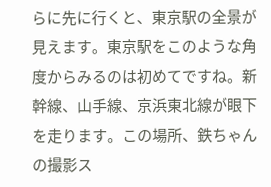らに先に行くと、東京駅の全景が見えます。東京駅をこのような角度からみるのは初めてですね。新幹線、山手線、京浜東北線が眼下を走ります。この場所、鉄ちゃんの撮影ス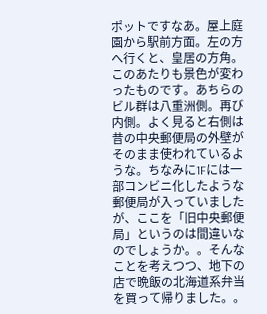ポットですなあ。屋上庭園から駅前方面。左の方へ行くと、皇居の方角。このあたりも景色が変わったものです。あちらのビル群は八重洲側。再び内側。よく見ると右側は昔の中央郵便局の外壁がそのまま使われているような。ちなみに1Fには一部コンビニ化したような郵便局が入っていましたが、ここを「旧中央郵便局」というのは間違いなのでしょうか。。そんなことを考えつつ、地下の店で晩飯の北海道系弁当を買って帰りました。。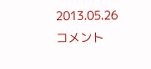2013.05.26
コメント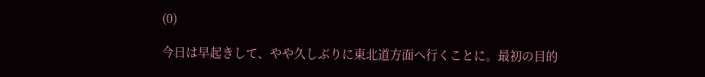(0)

今日は早起きして、やや久しぶりに東北道方面へ行くことに。最初の目的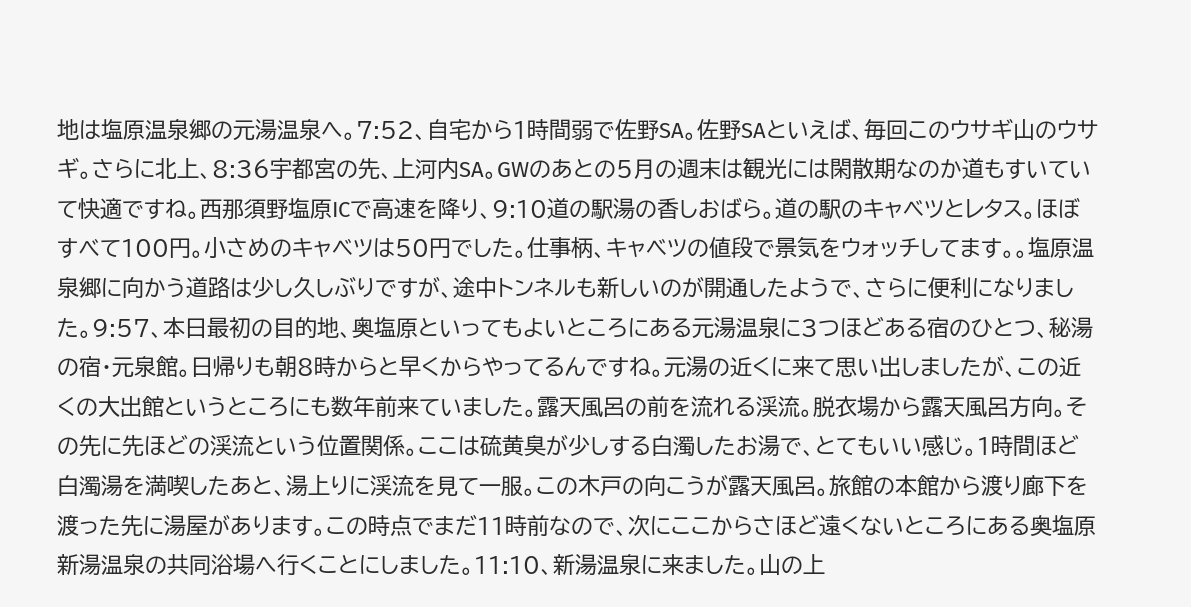地は塩原温泉郷の元湯温泉へ。7:52、自宅から1時間弱で佐野SA。佐野SAといえば、毎回このウサギ山のウサギ。さらに北上、8:36宇都宮の先、上河内SA。GWのあとの5月の週末は観光には閑散期なのか道もすいていて快適ですね。西那須野塩原ICで高速を降り、9:10道の駅湯の香しおばら。道の駅のキャベツとレタス。ほぼすべて100円。小さめのキャベツは50円でした。仕事柄、キャベツの値段で景気をウォッチしてます。。塩原温泉郷に向かう道路は少し久しぶりですが、途中トンネルも新しいのが開通したようで、さらに便利になりました。9:57、本日最初の目的地、奥塩原といってもよいところにある元湯温泉に3つほどある宿のひとつ、秘湯の宿・元泉館。日帰りも朝8時からと早くからやってるんですね。元湯の近くに来て思い出しましたが、この近くの大出館というところにも数年前来ていました。露天風呂の前を流れる渓流。脱衣場から露天風呂方向。その先に先ほどの渓流という位置関係。ここは硫黄臭が少しする白濁したお湯で、とてもいい感じ。1時間ほど白濁湯を満喫したあと、湯上りに渓流を見て一服。この木戸の向こうが露天風呂。旅館の本館から渡り廊下を渡った先に湯屋があります。この時点でまだ11時前なので、次にここからさほど遠くないところにある奥塩原新湯温泉の共同浴場へ行くことにしました。11:10、新湯温泉に来ました。山の上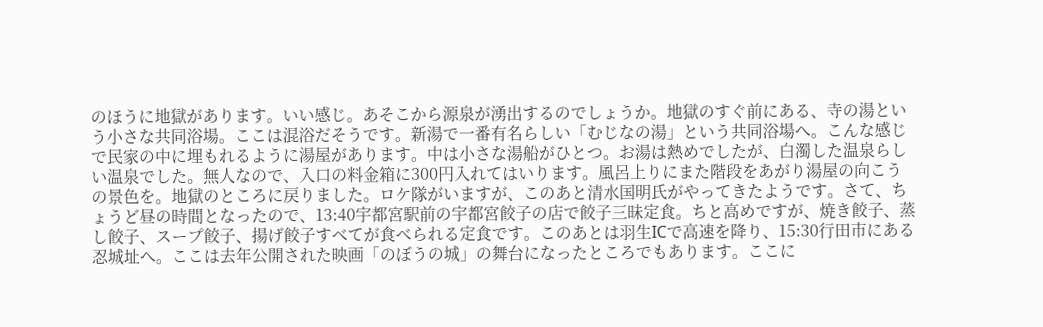のほうに地獄があります。いい感じ。あそこから源泉が湧出するのでしょうか。地獄のすぐ前にある、寺の湯という小さな共同浴場。ここは混浴だそうです。新湯で一番有名らしい「むじなの湯」という共同浴場へ。こんな感じで民家の中に埋もれるように湯屋があります。中は小さな湯船がひとつ。お湯は熱めでしたが、白濁した温泉らしい温泉でした。無人なので、入口の料金箱に300円入れてはいります。風呂上りにまた階段をあがり湯屋の向こうの景色を。地獄のところに戻りました。ロケ隊がいますが、このあと清水国明氏がやってきたようです。さて、ちょうど昼の時間となったので、13:40宇都宮駅前の宇都宮餃子の店で餃子三昧定食。ちと高めですが、焼き餃子、蒸し餃子、スープ餃子、揚げ餃子すべてが食べられる定食です。このあとは羽生ICで高速を降り、15:30行田市にある忍城址へ。ここは去年公開された映画「のぼうの城」の舞台になったところでもあります。ここに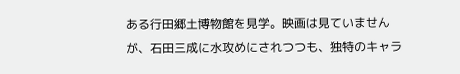ある行田郷土博物館を見学。映画は見ていませんが、石田三成に水攻めにされつつも、独特のキャラ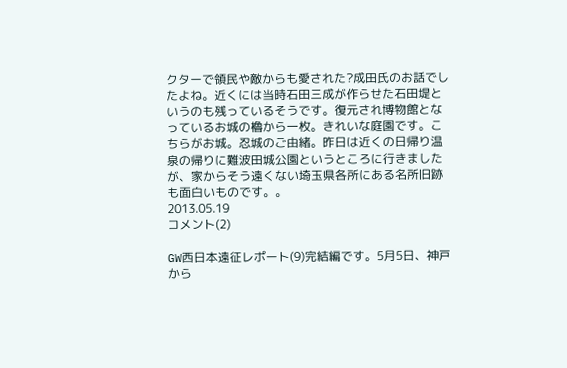クターで領民や敵からも愛された?成田氏のお話でしたよね。近くには当時石田三成が作らせた石田堤というのも残っているそうです。復元され博物館となっているお城の櫓から一枚。きれいな庭園です。こちらがお城。忍城のご由緒。昨日は近くの日帰り温泉の帰りに難波田城公園というところに行きましたが、家からそう遠くない埼玉県各所にある名所旧跡も面白いものです。。
2013.05.19
コメント(2)

GW西日本遠征レポート(9)完結編です。5月5日、神戸から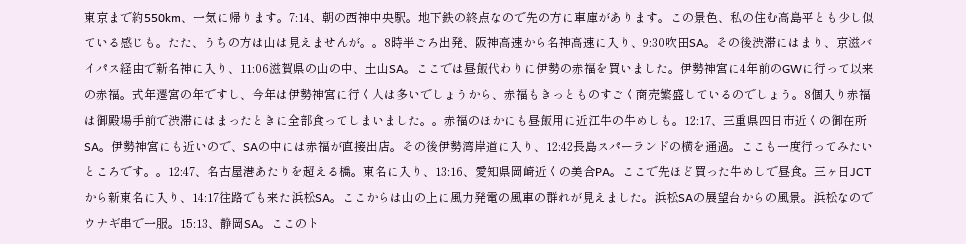東京まで約550km、一気に帰ります。7:14、朝の西神中央駅。地下鉄の終点なので先の方に車庫があります。この景色、私の住む高島平とも少し似ている感じも。たた、うちの方は山は見えませんが。。8時半ごろ出発、阪神高速から名神高速に入り、9:30吹田SA。その後渋滞にはまり、京滋バイパス経由で新名神に入り、11:06滋賀県の山の中、土山SA。ここでは昼飯代わりに伊勢の赤福を買いました。伊勢神宮に4年前のGWに行って以来の赤福。式年遷宮の年ですし、今年は伊勢神宮に行く人は多いでしょうから、赤福もきっとものすごく商売繁盛しているのでしょう。8個入り赤福は御殿場手前で渋滞にはまったときに全部食ってしまいました。。赤福のほかにも昼飯用に近江牛の牛めしも。12:17、三重県四日市近くの御在所SA。伊勢神宮にも近いので、SAの中には赤福が直接出店。その後伊勢湾岸道に入り、12:42長島スパーランドの横を通過。ここも一度行ってみたいところです。。12:47、名古屋港あたりを超える橋。東名に入り、13:16、愛知県岡崎近くの美合PA。ここで先ほど買った牛めしで昼食。三ヶ日JCTから新東名に入り、14:17往路でも来た浜松SA。ここからは山の上に風力発電の風車の群れが見えました。浜松SAの展望台からの風景。浜松なのでウナギ串で一服。15:13、静岡SA。ここのト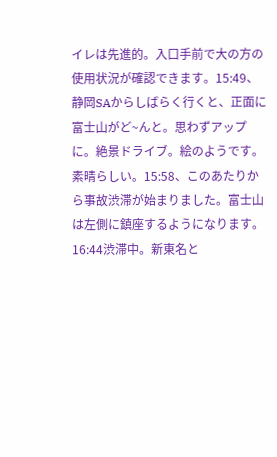イレは先進的。入口手前で大の方の使用状況が確認できます。15:49、静岡SAからしばらく行くと、正面に富士山がど~んと。思わずアップに。絶景ドライブ。絵のようです。素晴らしい。15:58、このあたりから事故渋滞が始まりました。富士山は左側に鎮座するようになります。16:44渋滞中。新東名と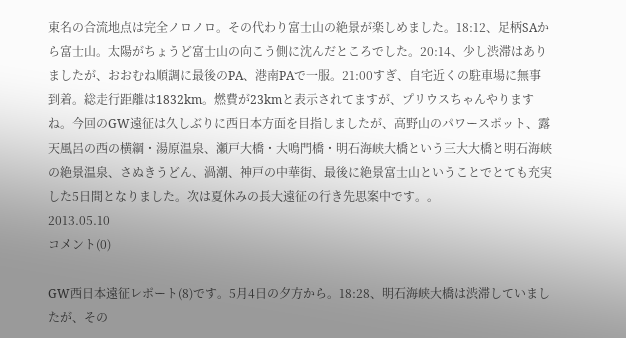東名の合流地点は完全ノロノロ。その代わり富士山の絶景が楽しめました。18:12、足柄SAから富士山。太陽がちょうど富士山の向こう側に沈んだところでした。20:14、少し渋滞はありましたが、おおむね順調に最後のPA、港南PAで一服。21:00すぎ、自宅近くの駐車場に無事到着。総走行距離は1832km。燃費が23kmと表示されてますが、プリウスちゃんやりますね。今回のGW遠征は久しぶりに西日本方面を目指しましたが、高野山のパワースポット、露天風呂の西の横綱・湯原温泉、瀬戸大橋・大鳴門橋・明石海峡大橋という三大大橋と明石海峡の絶景温泉、さぬきうどん、渦潮、神戸の中華街、最後に絶景富士山ということでとても充実した5日間となりました。次は夏休みの長大遠征の行き先思案中です。。
2013.05.10
コメント(0)

GW西日本遠征レポート(8)です。5月4日の夕方から。18:28、明石海峡大橋は渋滞していましたが、その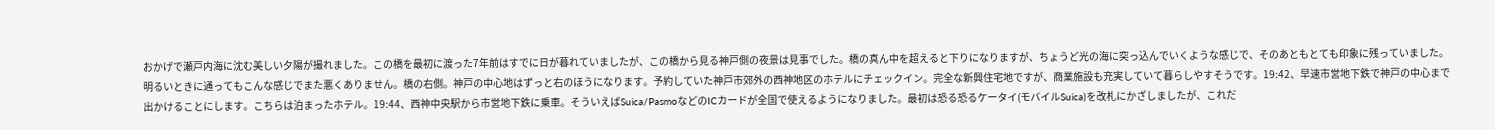おかげで瀬戸内海に沈む美しい夕陽が撮れました。この橋を最初に渡った7年前はすでに日が暮れていましたが、この橋から見る神戸側の夜景は見事でした。橋の真ん中を超えると下りになりますが、ちょうど光の海に突っ込んでいくような感じで、そのあともとても印象に残っていました。明るいときに通ってもこんな感じでまた悪くありません。橋の右側。神戸の中心地はずっと右のほうになります。予約していた神戸市郊外の西神地区のホテルにチェックイン。完全な新興住宅地ですが、商業施設も充実していて暮らしやすそうです。19:42、早速市営地下鉄で神戸の中心まで出かけることにします。こちらは泊まったホテル。19:44、西神中央駅から市営地下鉄に乗車。そういえばSuica/PasmoなどのICカードが全国で使えるようになりました。最初は恐る恐るケータイ(モバイルSuica)を改札にかざしましたが、これだ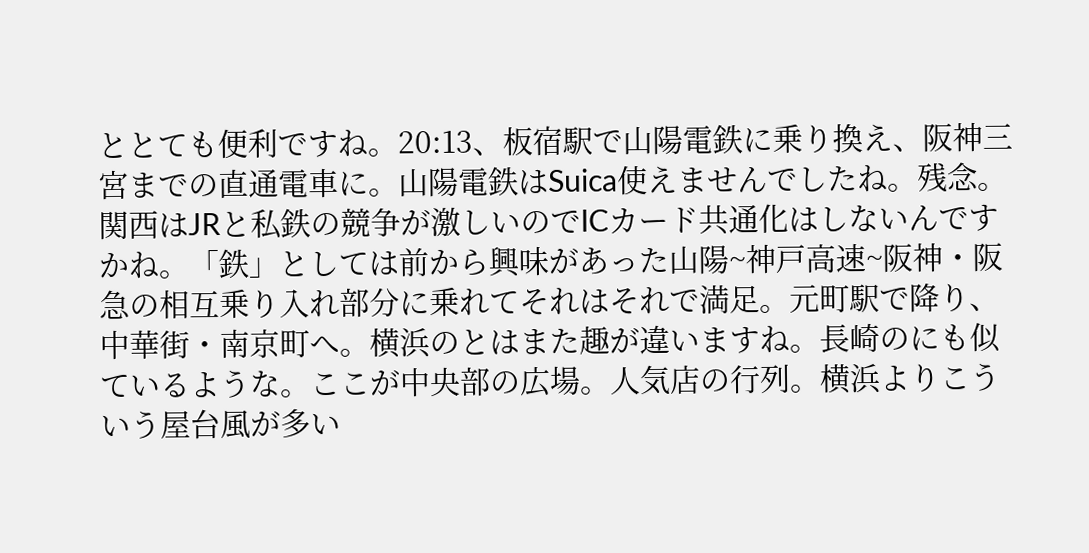ととても便利ですね。20:13、板宿駅で山陽電鉄に乗り換え、阪神三宮までの直通電車に。山陽電鉄はSuica使えませんでしたね。残念。関西はJRと私鉄の競争が激しいのでICカード共通化はしないんですかね。「鉄」としては前から興味があった山陽~神戸高速~阪神・阪急の相互乗り入れ部分に乗れてそれはそれで満足。元町駅で降り、中華街・南京町へ。横浜のとはまた趣が違いますね。長崎のにも似ているような。ここが中央部の広場。人気店の行列。横浜よりこういう屋台風が多い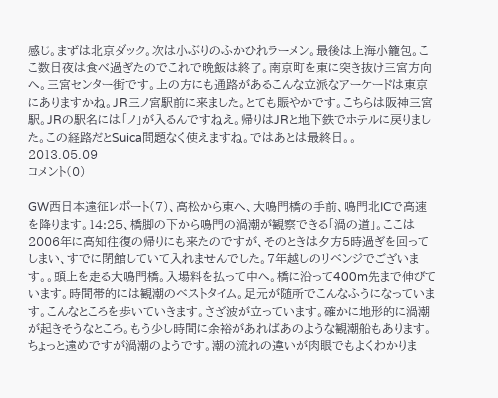感じ。まずは北京ダック。次は小ぶりのふかひれラーメン。最後は上海小籠包。ここ数日夜は食べ過ぎたのでこれで晩飯は終了。南京町を東に突き抜け三宮方向へ。三宮センター街です。上の方にも通路があるこんな立派なアーケードは東京にありますかね。JR三ノ宮駅前に来ました。とても賑やかです。こちらは阪神三宮駅。JRの駅名には「ノ」が入るんですねえ。帰りはJRと地下鉄でホテルに戻りました。この経路だとSuica問題なく使えますね。ではあとは最終日。。
2013.05.09
コメント(0)

GW西日本遠征レポート(7)、高松から東へ、大鳴門橋の手前、鳴門北ICで高速を降ります。14:25、橋脚の下から鳴門の渦潮が観察できる「渦の道」。ここは2006年に高知往復の帰りにも来たのですが、そのときは夕方5時過ぎを回ってしまい、すでに閉館していて入れませんでした。7年越しのリベンジでございます。。頭上を走る大鳴門橋。入場料を払って中へ。橋に沿って400m先まで伸びています。時間帯的には観潮のベストタイム。足元が随所でこんなふうになっています。こんなところを歩いていきます。さざ波が立っています。確かに地形的に渦潮が起きそうなところ。もう少し時間に余裕があればあのような観潮船もあります。ちょっと遠めですが渦潮のようです。潮の流れの違いが肉眼でもよくわかりま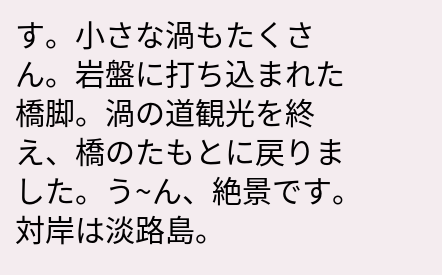す。小さな渦もたくさん。岩盤に打ち込まれた橋脚。渦の道観光を終え、橋のたもとに戻りました。う~ん、絶景です。対岸は淡路島。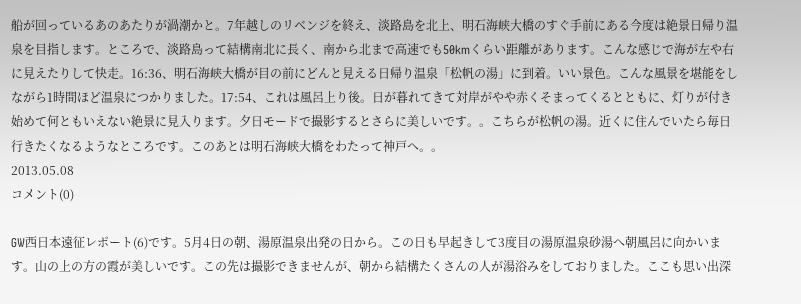船が回っているあのあたりが渦潮かと。7年越しのリベンジを終え、淡路島を北上、明石海峡大橋のすぐ手前にある今度は絶景日帰り温泉を目指します。ところで、淡路島って結構南北に長く、南から北まで高速でも50kmくらい距離があります。こんな感じで海が左や右に見えたりして快走。16:36、明石海峡大橋が目の前にどんと見える日帰り温泉「松帆の湯」に到着。いい景色。こんな風景を堪能をしながら1時間ほど温泉につかりました。17:54、これは風呂上り後。日が暮れてきて対岸がやや赤くそまってくるとともに、灯りが付き始めて何ともいえない絶景に見入ります。夕日モードで撮影するとさらに美しいです。。こちらが松帆の湯。近くに住んでいたら毎日行きたくなるようなところです。このあとは明石海峡大橋をわたって神戸へ。。
2013.05.08
コメント(0)

GW西日本遠征レポート(6)です。5月4日の朝、湯原温泉出発の日から。この日も早起きして3度目の湯原温泉砂湯へ朝風呂に向かいます。山の上の方の霞が美しいです。この先は撮影できませんが、朝から結構たくさんの人が湯浴みをしておりました。ここも思い出深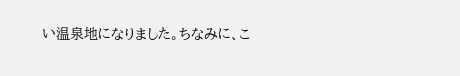い温泉地になりました。ちなみに、こ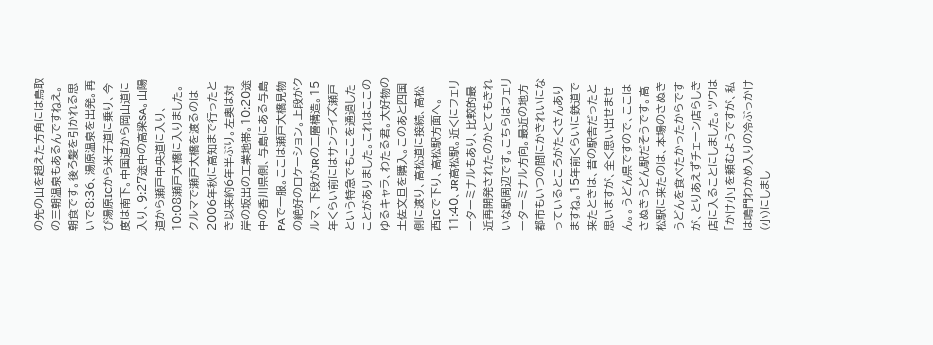の先の山を超えた方角には鳥取の三朝温泉もあるんですねえ。朝食です。後ろ髪を引かれる思いで8:36、湯原温泉を出発。再び湯原ICから米子道に乗り、今度は南下。中国道から岡山道に入り、9:27途中の高梁SA。山陽道から瀬戸中央道に入り、10:08瀬戸大橋に入りました。クルマで瀬戸大橋を渡るのは2006年秋に高知まで行ったとき以来約6年半ぶり。左奥は対岸の坂出の工業地帯。10:20途中の香川県側、与島にある与島PAで一服。ここは瀬戸大橋見物の絶好のロケーション。上段がクルマ、下段がJRの二層構造。15年くらい前にはサンライズ瀬戸という特急でもここを通過したことがありました。これはここのゆるキャラ、わたる君。大好物の土佐文旦を購入。このあと四国側に渡り、高松道に接続、高松西ICで下り、高松駅方面へ。11:40、JR高松駅。近くにフェリーターミナルもあり、比較的最近再開発されたのかとてもきれいな駅周辺です。こちらはフェリーターミナル方向。最近の地方都市もいつの間にかきれいになっているところがたくさんありますね。15年前くらいに鉄道で来たときは、昔の駅舎だったと思いますが、全く思い出せません。。うどん県ですので、ここはさぬきうどん駅だそうです。高松駅に来たのは、本場のさぬきうどんを食べたかったからですが、とりあえずチェーン店らしき店に入ることにしました。ツウは「かけ小」を頼むようですが、私は鳴門わかめ入りの冷ぶっかけ(小)にしまし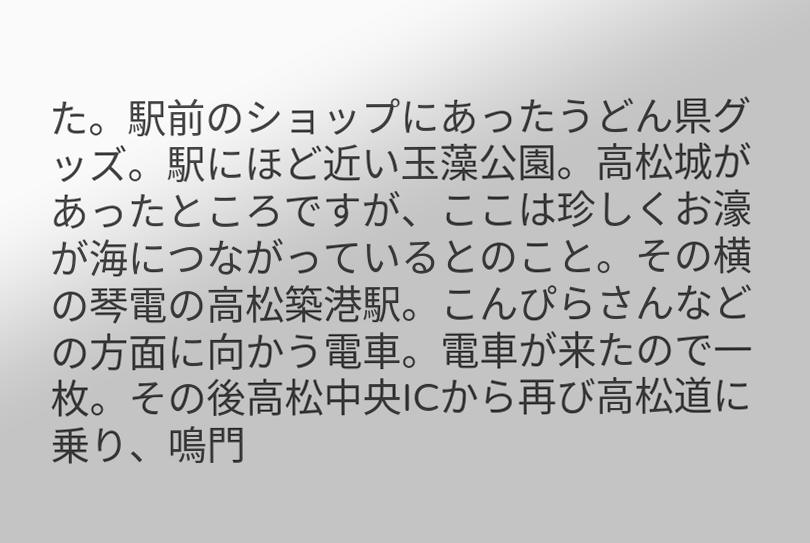た。駅前のショップにあったうどん県グッズ。駅にほど近い玉藻公園。高松城があったところですが、ここは珍しくお濠が海につながっているとのこと。その横の琴電の高松築港駅。こんぴらさんなどの方面に向かう電車。電車が来たので一枚。その後高松中央ICから再び高松道に乗り、鳴門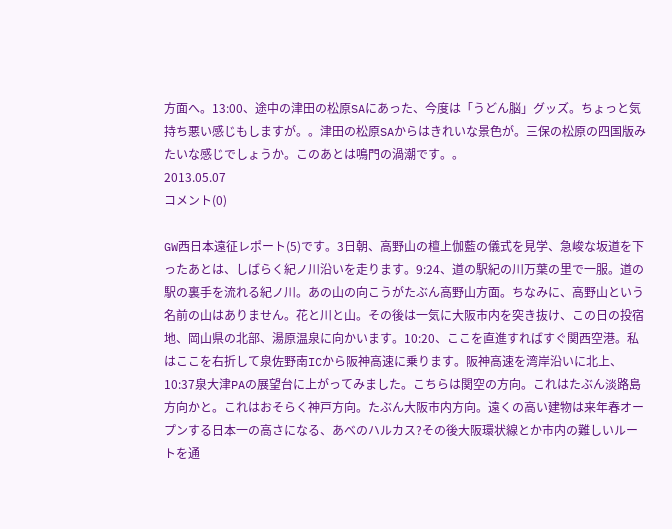方面へ。13:00、途中の津田の松原SAにあった、今度は「うどん脳」グッズ。ちょっと気持ち悪い感じもしますが。。津田の松原SAからはきれいな景色が。三保の松原の四国版みたいな感じでしょうか。このあとは鳴門の渦潮です。。
2013.05.07
コメント(0)

GW西日本遠征レポート(5)です。3日朝、高野山の檀上伽藍の儀式を見学、急峻な坂道を下ったあとは、しばらく紀ノ川沿いを走ります。9:24、道の駅紀の川万葉の里で一服。道の駅の裏手を流れる紀ノ川。あの山の向こうがたぶん高野山方面。ちなみに、高野山という名前の山はありません。花と川と山。その後は一気に大阪市内を突き抜け、この日の投宿地、岡山県の北部、湯原温泉に向かいます。10:20、ここを直進すればすぐ関西空港。私はここを右折して泉佐野南ICから阪神高速に乗ります。阪神高速を湾岸沿いに北上、10:37泉大津PAの展望台に上がってみました。こちらは関空の方向。これはたぶん淡路島方向かと。これはおそらく神戸方向。たぶん大阪市内方向。遠くの高い建物は来年春オープンする日本一の高さになる、あべのハルカス?その後大阪環状線とか市内の難しいルートを通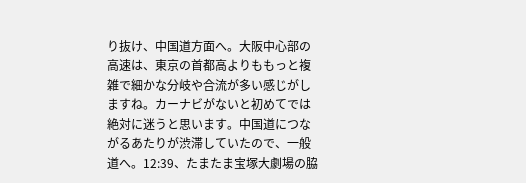り抜け、中国道方面へ。大阪中心部の高速は、東京の首都高よりももっと複雑で細かな分岐や合流が多い感じがしますね。カーナビがないと初めてでは絶対に迷うと思います。中国道につながるあたりが渋滞していたので、一般道へ。12:39、たまたま宝塚大劇場の脇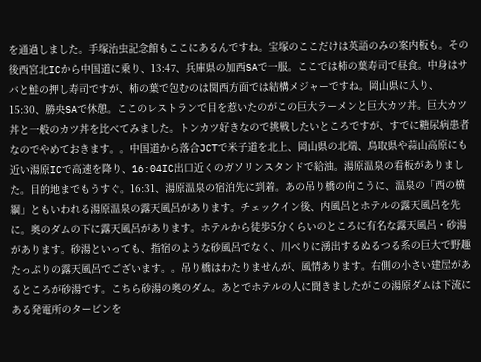を通過しました。手塚治虫記念館もここにあるんですね。宝塚のここだけは英語のみの案内板も。その後西宮北ICから中国道に乗り、13:47、兵庫県の加西SAで一服。ここでは柿の葉寿司で昼食。中身はサバと鮭の押し寿司ですが、柿の葉で包むのは関西方面では結構メジャーですね。岡山県に入り、15:30、勝央SAで休憩。ここのレストランで目を惹いたのがこの巨大ラーメンと巨大カツ丼。巨大カツ丼と一般のカツ丼を比べてみました。トンカツ好きなので挑戦したいところですが、すでに糖尿病患者なのでやめておきます。。中国道から落合JCTで米子道を北上、岡山県の北端、鳥取県や蒜山高原にも近い湯原ICで高速を降り、16:04IC出口近くのガソリンスタンドで給油。湯原温泉の看板がありました。目的地までもうすぐ。16:31、湯原温泉の宿泊先に到着。あの吊り橋の向こうに、温泉の「西の横綱」ともいわれる湯原温泉の露天風呂があります。チェックイン後、内風呂とホテルの露天風呂を先に。奥のダムの下に露天風呂があります。ホテルから徒歩5分くらいのところに有名な露天風呂・砂湯があります。砂湯といっても、指宿のような砂風呂でなく、川べりに湧出するぬるつる系の巨大で野趣たっぷりの露天風呂でございます。。吊り橋はわたりませんが、風情あります。右側の小さい建屋があるところが砂湯です。こちら砂湯の奥のダム。あとでホテルの人に聞きましたがこの湯原ダムは下流にある発電所のタービンを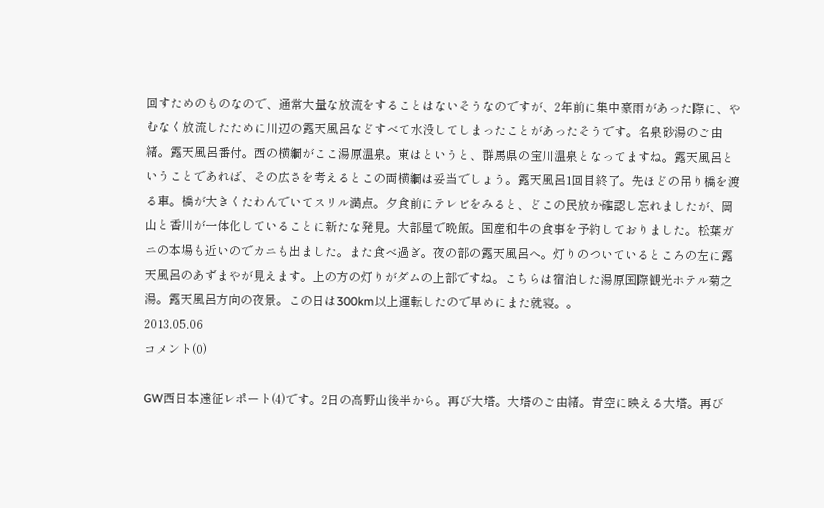回すためのものなので、通常大量な放流をすることはないそうなのですが、2年前に集中豪雨があった際に、やむなく放流したために川辺の露天風呂などすべて水没してしまったことがあったそうです。名泉砂湯のご由緒。露天風呂番付。西の横綱がここ湯原温泉。東はというと、群馬県の宝川温泉となってますね。露天風呂ということであれば、その広さを考えるとこの両横綱は妥当でしょう。露天風呂1回目終了。先ほどの吊り橋を渡る車。橋が大きくたわんでいてスリル満点。夕食前にテレビをみると、どこの民放か確認し忘れましたが、岡山と香川が一体化していることに新たな発見。大部屋で晩飯。国産和牛の食事を予約しておりました。松葉ガニの本場も近いのでカニも出ました。また食べ過ぎ。夜の部の露天風呂へ。灯りのついているところの左に露天風呂のあずまやが見えます。上の方の灯りがダムの上部ですね。こちらは宿泊した湯原国際観光ホテル菊之湯。露天風呂方向の夜景。この日は300km以上運転したので早めにまた就寝。。
2013.05.06
コメント(0)

GW西日本遠征レポート(4)です。2日の高野山後半から。再び大塔。大塔のご由緒。青空に映える大塔。再び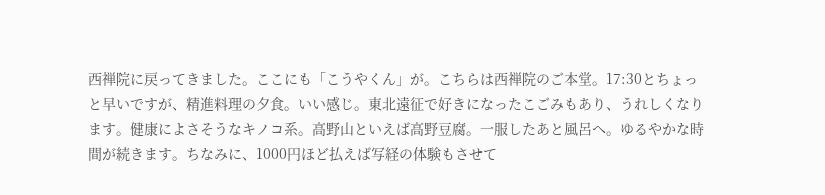西禅院に戻ってきました。ここにも「こうやくん」が。こちらは西禅院のご本堂。17:30とちょっと早いですが、精進料理の夕食。いい感じ。東北遠征で好きになったこごみもあり、うれしくなります。健康によさそうなキノコ系。高野山といえば高野豆腐。一服したあと風呂へ。ゆるやかな時間が続きます。ちなみに、1000円ほど払えば写経の体験もさせて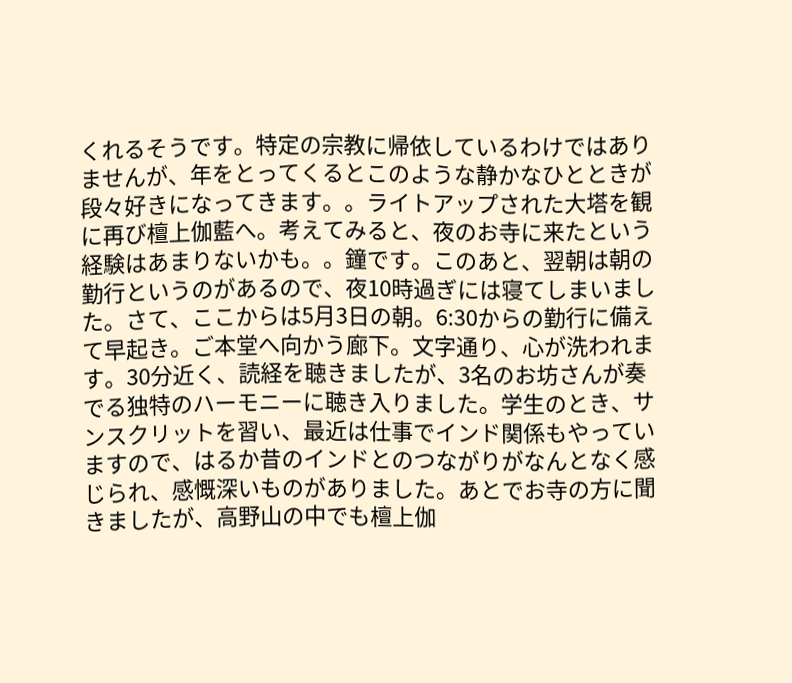くれるそうです。特定の宗教に帰依しているわけではありませんが、年をとってくるとこのような静かなひとときが段々好きになってきます。。ライトアップされた大塔を観に再び檀上伽藍へ。考えてみると、夜のお寺に来たという経験はあまりないかも。。鐘です。このあと、翌朝は朝の勤行というのがあるので、夜10時過ぎには寝てしまいました。さて、ここからは5月3日の朝。6:30からの勤行に備えて早起き。ご本堂へ向かう廊下。文字通り、心が洗われます。30分近く、読経を聴きましたが、3名のお坊さんが奏でる独特のハーモニーに聴き入りました。学生のとき、サンスクリットを習い、最近は仕事でインド関係もやっていますので、はるか昔のインドとのつながりがなんとなく感じられ、感慨深いものがありました。あとでお寺の方に聞きましたが、高野山の中でも檀上伽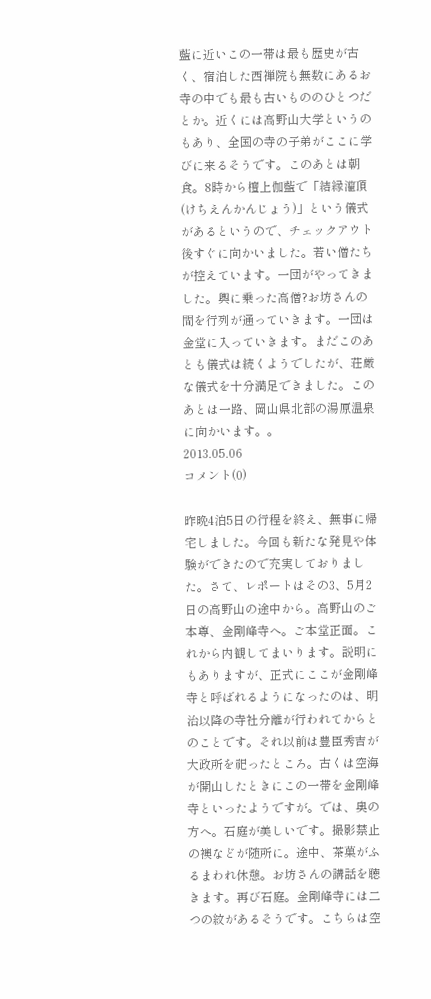藍に近いこの一帯は最も歴史が古く、宿泊した西禅院も無数にあるお寺の中でも最も古いもののひとつだとか。近くには高野山大学というのもあり、全国の寺の子弟がここに学びに来るそうです。このあとは朝食。8時から檀上伽藍で「結縁灌頂(けちえんかんじょう)」という儀式があるというので、チェックアウト後すぐに向かいました。若い僧たちが控えています。一団がやってきました。輿に乗った高僧?お坊さんの間を行列が通っていきます。一団は金堂に入っていきます。まだこのあとも儀式は続くようでしたが、荘厳な儀式を十分満足できました。このあとは一路、岡山県北部の湯原温泉に向かいます。。
2013.05.06
コメント(0)

昨晩4泊5日の行程を終え、無事に帰宅しました。今回も新たな発見や体験ができたので充実しておりました。さて、レポートはその3、5月2日の高野山の途中から。高野山のご本尊、金剛峰寺へ。ご本堂正面。これから内観してまいります。説明にもありますが、正式にここが金剛峰寺と呼ばれるようになったのは、明治以降の寺社分離が行われてからとのことです。それ以前は豊臣秀吉が大政所を祀ったところ。古くは空海が開山したときにこの一帯を金剛峰寺といったようですが。では、奥の方へ。石庭が美しいです。撮影禁止の襖などが随所に。途中、茶菓がふるまわれ休憩。お坊さんの講話を聴きます。再び石庭。金剛峰寺には二つの紋があるそうです。こちらは空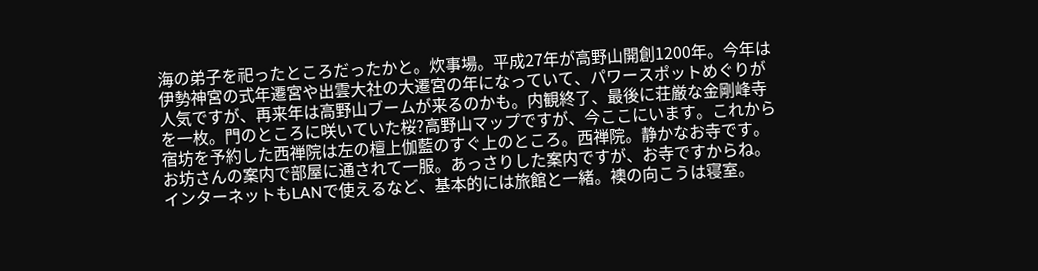海の弟子を祀ったところだったかと。炊事場。平成27年が高野山開創1200年。今年は伊勢神宮の式年遷宮や出雲大社の大遷宮の年になっていて、パワースポットめぐりが人気ですが、再来年は高野山ブームが来るのかも。内観終了、最後に荘厳な金剛峰寺を一枚。門のところに咲いていた桜?高野山マップですが、今ここにいます。これから宿坊を予約した西禅院は左の檀上伽藍のすぐ上のところ。西禅院。静かなお寺です。お坊さんの案内で部屋に通されて一服。あっさりした案内ですが、お寺ですからね。インターネットもLANで使えるなど、基本的には旅館と一緒。襖の向こうは寝室。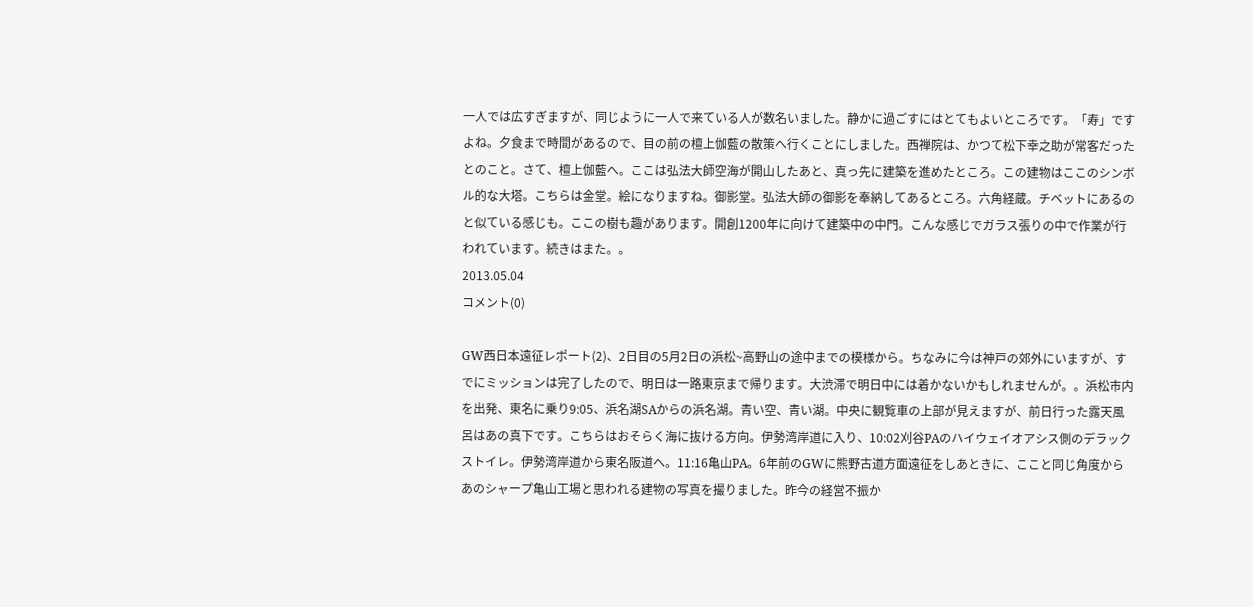一人では広すぎますが、同じように一人で来ている人が数名いました。静かに過ごすにはとてもよいところです。「寿」ですよね。夕食まで時間があるので、目の前の檀上伽藍の散策へ行くことにしました。西禅院は、かつて松下幸之助が常客だったとのこと。さて、檀上伽藍へ。ここは弘法大師空海が開山したあと、真っ先に建築を進めたところ。この建物はここのシンボル的な大塔。こちらは金堂。絵になりますね。御影堂。弘法大師の御影を奉納してあるところ。六角経蔵。チベットにあるのと似ている感じも。ここの樹も趣があります。開創1200年に向けて建築中の中門。こんな感じでガラス張りの中で作業が行われています。続きはまた。。
2013.05.04
コメント(0)

GW西日本遠征レポート(2)、2日目の5月2日の浜松~高野山の途中までの模様から。ちなみに今は神戸の郊外にいますが、すでにミッションは完了したので、明日は一路東京まで帰ります。大渋滞で明日中には着かないかもしれませんが。。浜松市内を出発、東名に乗り9:05、浜名湖SAからの浜名湖。青い空、青い湖。中央に観覧車の上部が見えますが、前日行った露天風呂はあの真下です。こちらはおそらく海に抜ける方向。伊勢湾岸道に入り、10:02刈谷PAのハイウェイオアシス側のデラックストイレ。伊勢湾岸道から東名阪道へ。11:16亀山PA。6年前のGWに熊野古道方面遠征をしあときに、ここと同じ角度からあのシャープ亀山工場と思われる建物の写真を撮りました。昨今の経営不振か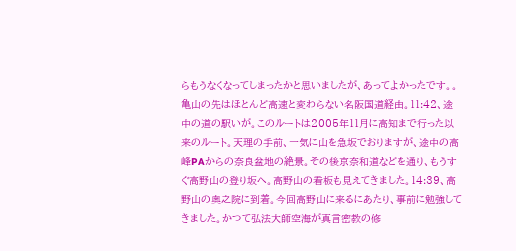らもうなくなってしまったかと思いましたが、あってよかったです。。亀山の先はほとんど高速と変わらない名阪国道経由。11:42、途中の道の駅いが。このルートは2005年11月に高知まで行った以来のルート。天理の手前、一気に山を急坂でおりますが、途中の高峰PAからの奈良盆地の絶景。その後京奈和道などを通り、もうすぐ高野山の登り坂へ。高野山の看板も見えてきました。14:39、高野山の奥之院に到着。今回高野山に来るにあたり、事前に勉強してきました。かつて弘法大師空海が真言密教の修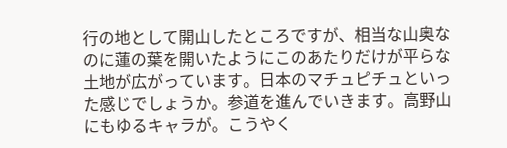行の地として開山したところですが、相当な山奥なのに蓮の葉を開いたようにこのあたりだけが平らな土地が広がっています。日本のマチュピチュといった感じでしょうか。参道を進んでいきます。高野山にもゆるキャラが。こうやく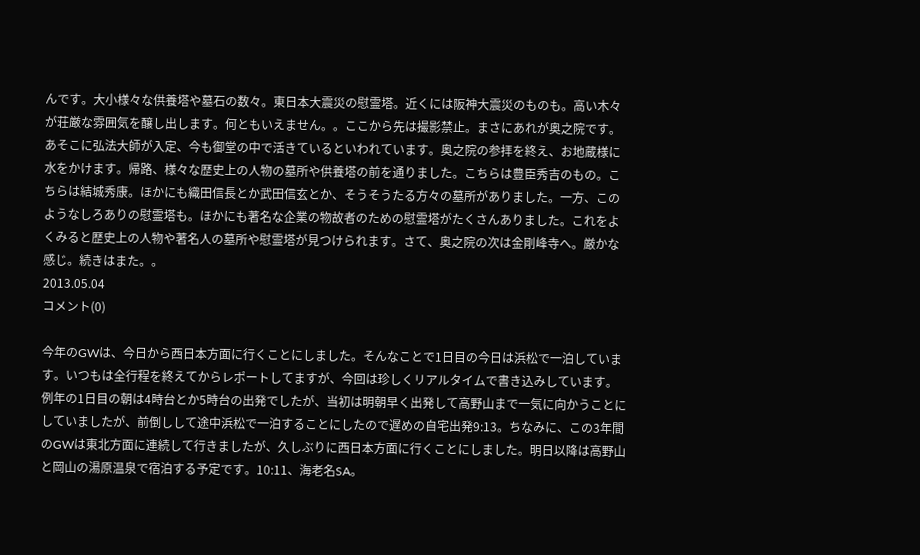んです。大小様々な供養塔や墓石の数々。東日本大震災の慰霊塔。近くには阪神大震災のものも。高い木々が荘厳な雰囲気を醸し出します。何ともいえません。。ここから先は撮影禁止。まさにあれが奥之院です。あそこに弘法大師が入定、今も御堂の中で活きているといわれています。奥之院の参拝を終え、お地蔵様に水をかけます。帰路、様々な歴史上の人物の墓所や供養塔の前を通りました。こちらは豊臣秀吉のもの。こちらは結城秀康。ほかにも織田信長とか武田信玄とか、そうそうたる方々の墓所がありました。一方、このようなしろありの慰霊塔も。ほかにも著名な企業の物故者のための慰霊塔がたくさんありました。これをよくみると歴史上の人物や著名人の墓所や慰霊塔が見つけられます。さて、奥之院の次は金剛峰寺へ。厳かな感じ。続きはまた。。
2013.05.04
コメント(0)

今年のGWは、今日から西日本方面に行くことにしました。そんなことで1日目の今日は浜松で一泊しています。いつもは全行程を終えてからレポートしてますが、今回は珍しくリアルタイムで書き込みしています。例年の1日目の朝は4時台とか5時台の出発でしたが、当初は明朝早く出発して高野山まで一気に向かうことにしていましたが、前倒しして途中浜松で一泊することにしたので遅めの自宅出発9:13。ちなみに、この3年間のGWは東北方面に連続して行きましたが、久しぶりに西日本方面に行くことにしました。明日以降は高野山と岡山の湯原温泉で宿泊する予定です。10:11、海老名SA。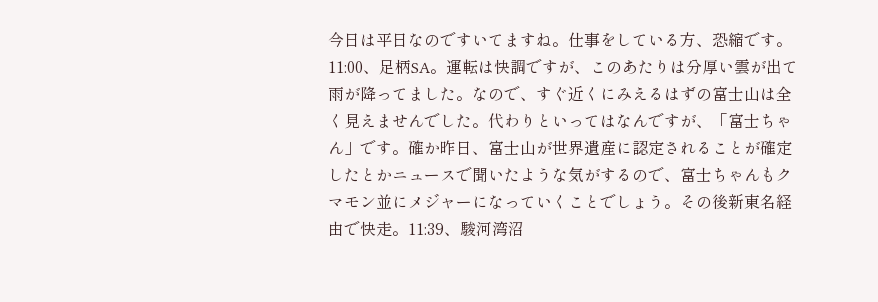今日は平日なのですいてますね。仕事をしている方、恐縮です。11:00、足柄SA。運転は快調ですが、このあたりは分厚い雲が出て雨が降ってました。なので、すぐ近くにみえるはずの富士山は全く見えませんでした。代わりといってはなんですが、「富士ちゃん」です。確か昨日、富士山が世界遺産に認定されることが確定したとかニュースで聞いたような気がするので、富士ちゃんもクマモン並にメジャーになっていくことでしょう。その後新東名経由で快走。11:39、駿河湾沼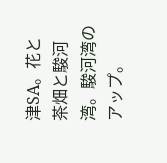津SA。花と茶畑と駿河湾。駿河湾のアップ。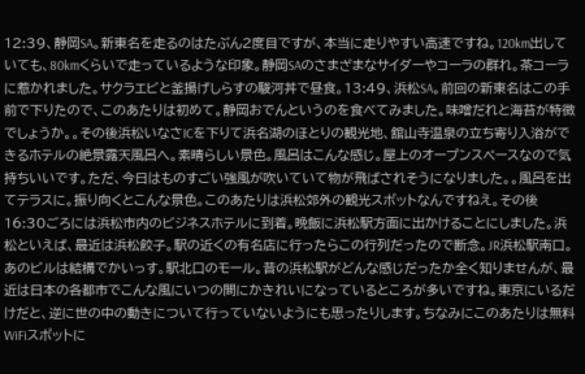12:39、静岡SA。新東名を走るのはたぶん2度目ですが、本当に走りやすい高速ですね。120km出していても、80kmくらいで走っているような印象。静岡SAのさまざまなサイダーやコーラの群れ。茶コーラに惹かれました。サクラエビと釜揚げしらすの駿河丼で昼食。13:49、浜松SA。前回の新東名はこの手前で下りたので、このあたりは初めて。静岡おでんというのを食べてみました。味噌だれと海苔が特徴でしょうか。。その後浜松いなさICを下りて浜名湖のほとりの観光地、舘山寺温泉の立ち寄り入浴ができるホテルの絶景露天風呂へ。素晴らしい景色。風呂はこんな感じ。屋上のオープンスペースなので気持ちいいです。ただ、今日はものすごい強風が吹いていて物が飛ばされそうになりました。。風呂を出てテラスに。振り向くとこんな景色。このあたりは浜松郊外の観光スポットなんですねえ。その後16:30ごろには浜松市内のビジネスホテルに到着。晩飯に浜松駅方面に出かけることにしました。浜松といえば、最近は浜松餃子。駅の近くの有名店に行ったらこの行列だったので断念。JR浜松駅南口。あのビルは結構でかいっす。駅北口のモール。昔の浜松駅がどんな感じだったか全く知りませんが、最近は日本の各都市でこんな風にいつの間にかきれいになっているところが多いですね。東京にいるだけだと、逆に世の中の動きについて行っていないようにも思ったりします。ちなみにこのあたりは無料WiFiスポットに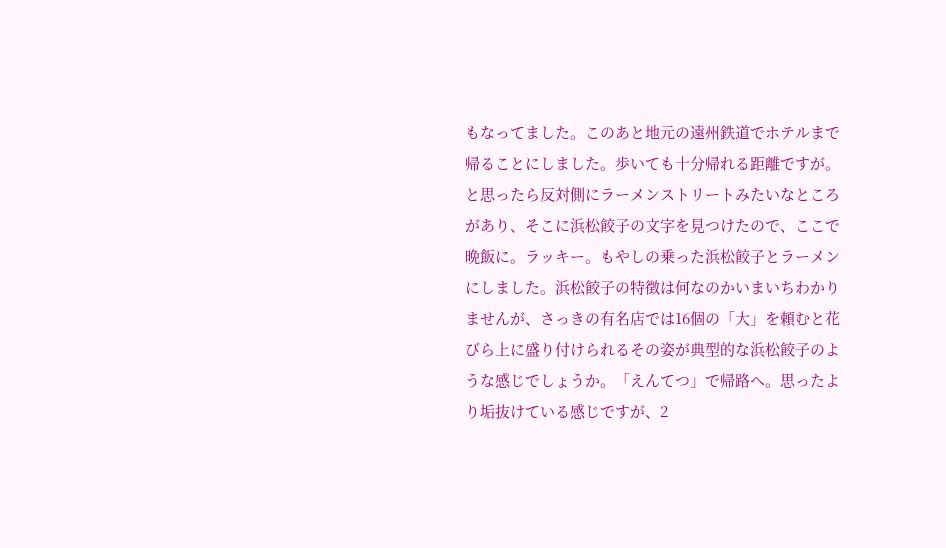もなってました。このあと地元の遠州鉄道でホテルまで帰ることにしました。歩いても十分帰れる距離ですが。と思ったら反対側にラーメンストリートみたいなところがあり、そこに浜松餃子の文字を見つけたので、ここで晩飯に。ラッキー。もやしの乗った浜松餃子とラーメンにしました。浜松餃子の特徴は何なのかいまいちわかりませんが、さっきの有名店では16個の「大」を頼むと花びら上に盛り付けられるその姿が典型的な浜松餃子のような感じでしょうか。「えんてつ」で帰路へ。思ったより垢抜けている感じですが、2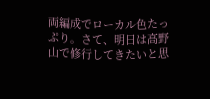両編成でローカル色たっぷり。さて、明日は高野山で修行してきたいと思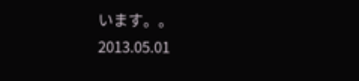います。。
2013.05.01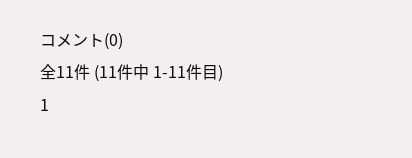コメント(0)
全11件 (11件中 1-11件目)
1